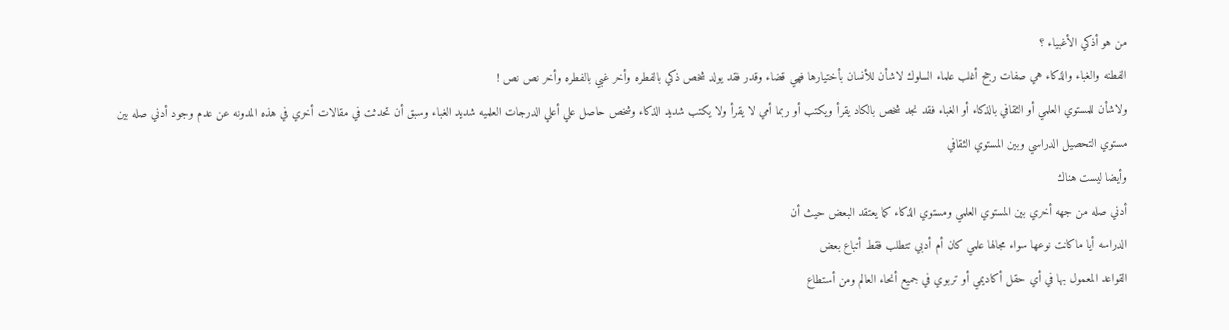من هو أذكي الأغبياء ؟
الفطنه والغباء والذكاء هي صفات رجح أغلب علماء السلوك لاشأن للأنسان بأختيارها فهي قضاء وقدر فقد يولد شخص ذكي بالفطره وأخر غبي بالفطره وأخر نص نص !
ولاشأن للمستوي العلمي أو الثقافي بالذكاء أو الغباء فقد نجد شخص بالكاد يقرأ ويكتب أو ربما أمي لا يقرأ ولا يكتب شديد الذكاء وشخص حاصل علي أعلي الدرجات العلميه شديد الغباء وسبق أن تحدثت في مقالات أخري في هذه المدونه عن عدم وجود أدني صله بين مستوي التحصيل الدراسي وبين المستوي الثقافي
وأيضا ليست هناك
أدني صله من جهه أخري بين المستوي العلمي ومستوي الذكاء كما يعتقد البعض حيث أن
الدراسه أيا ماكانت نوعها سواء مجالها علمي كان أم أدبي تتطلب فقط أتباع بعض
القواعد المعمول بها في أي حقل أكاديمي أو تربوي في جميع أنحاء العالم ومن أستطاع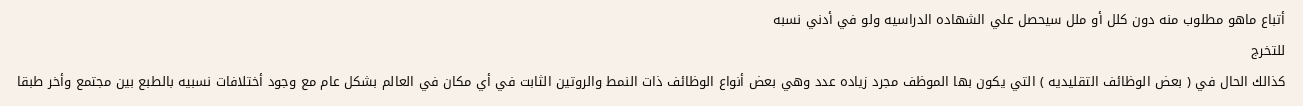أتباع ماهو مطلوب منه دون كلل أو ملل سيحصل علي الشهاده الدراسيه ولو في أدني نسبه
للتخرج
كذالك الحال في ( بعض الوظائف التقليديه ) التي يكون بها الموظف مجرد زياده عدد وهي بعض أنواع الوظائف ذات النمط والروتين الثابت في أي مكان في العالم بشكل عام مع وجود أختلافات نسبيه بالطبع بين مجتمع وأخر طبقا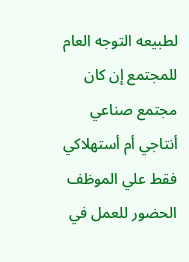لطبيعه التوجه العام للمجتمع إن كان مجتمع صناعي أنتاجي أم أستهلاكي
فقط علي الموظف الحضور للعمل في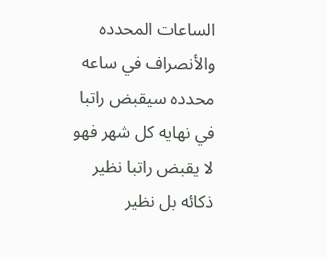الساعات المحدده
والأنصراف في ساعه محدده سيقبض راتبا في نهايه كل شهر فهو لا يقبض راتبا نظير
ذكائه بل نظير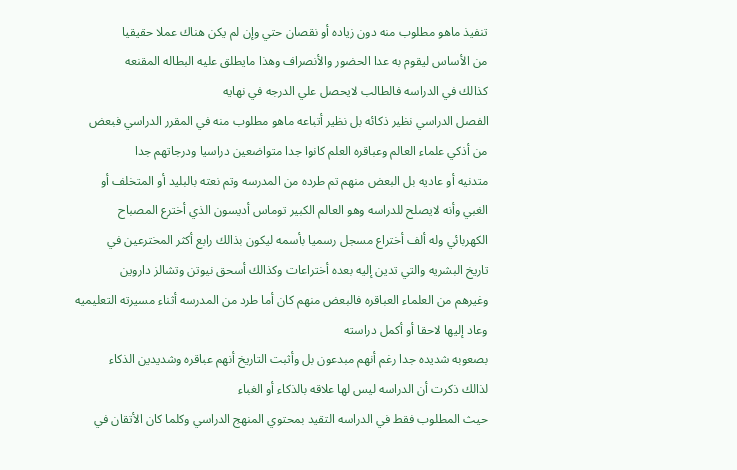تنفيذ ماهو مطلوب منه دون زياده أو نقصان حتي وإن لم يكن هناك عملا حقيقيا
من الأساس ليقوم به عدا الحضور والأنصراف وهذا مايطلق عليه البطاله المقنعه
كذالك في الدراسه فالطالب لايحصل علي الدرجه في نهايه
الفصل الدراسي نظير ذكائه بل نظير أتباعه ماهو مطلوب منه في المقرر الدراسي فبعض
من أذكي علماء العالم وعباقره العلم كانوا جدا متواضعين دراسيا ودرجاتهم جدا
متدنيه أو عاديه بل البعض منهم تم طرده من المدرسه وتم نعته بالبليد أو المتخلف أو
الغبي وأنه لايصلح للدراسه وهو العالم الكبير توماس أديسون الذي أخترع المصباح
الكهربائي وله ألف أختراع مسجل رسميا بأسمه ليكون بذالك رابع أكثر المخترعين في
تاريخ البشريه والتي تدين إليه بعده أختراعات وكذالك أسحق نيوتن وتشالز داروين
وغيرهم من العلماء العباقره فالبعض منهم كان أما طرد من المدرسه أثناء مسيرته التعليميه وعاد إليها لاحقا أو أكمل دراسته
بصعوبه شديده جدا رغم أنهم مبدعون بل وأثبت التاريخ أنهم عباقره وشديدين الذكاء
لذالك ذكرت أن الدراسه ليس لها علاقه بالذكاء أو الغباء
حيث المطلوب فقط في الدراسه التقيد بمحتوي المنهج الدراسي وكلما كان الأتقان في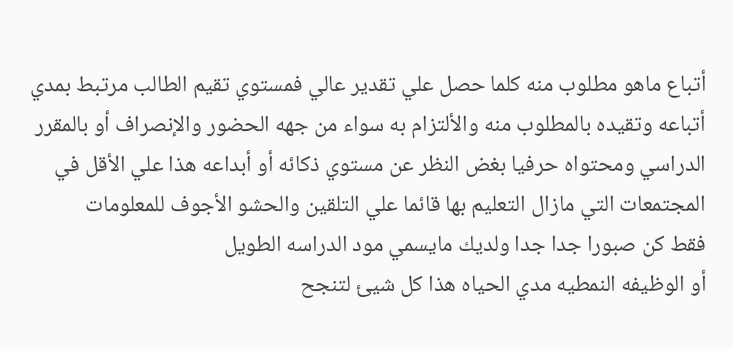أتباع ماهو مطلوب منه كلما حصل علي تقدير عالي فمستوي تقيم الطالب مرتبط بمدي
أتباعه وتقيده بالمطلوب منه والألتزام به سواء من جهه الحضور والإنصراف أو بالمقرر
الدراسي ومحتواه حرفيا بغض النظر عن مستوي ذكائه أو أبداعه هذا علي الأقل في
المجتمعات التي مازال التعليم بها قائما علي التلقين والحشو الأجوف للمعلومات
فقط كن صبورا جدا جدا ولديك مايسمي مود الدراسه الطويل
أو الوظيفه النمطيه مدي الحياه هذا كل شيئ لتنجح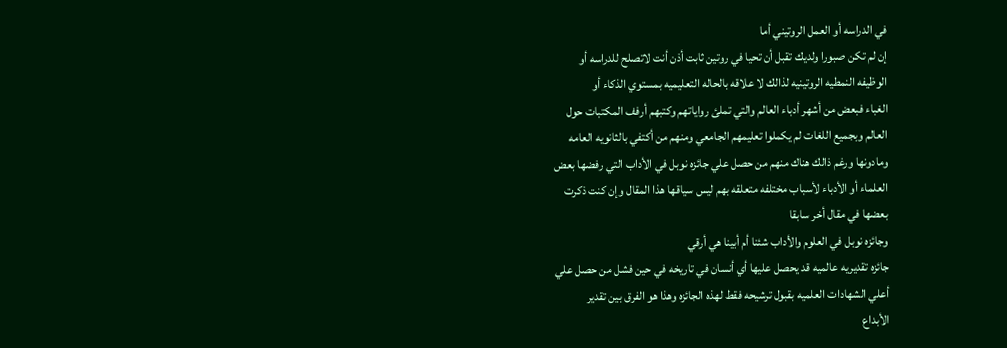في الدراسه أو العمل الروتيني أما
إن لم تكن صبورا ولديك تقبل أن تحيا في روتين ثابت أذن أنت لاتصلح للدراسه أو
الوظيفه النمطيه الروتينيه لذالك لا علاقه بالحاله التعليميه بمستوي الذكاء أو
الغباء فبعض من أشهر أدباء العالم والتي تملئ رواياتهم وكتبهم أرفف المكتبات حول
العالم وبجميع اللغات لم يكملوا تعليمهم الجامعي ومنهم من أكتفي بالثانويه العامه
ومادونها ورغم ذالك هناك منهم من حصل علي جائزه نوبل في الأداب التي رفضها بعض
العلماء أو الأدباء لأسباب مختلفه متعلقه بهم ليس سياقها هذا المقال وإن كنت ذكرت
بعضها في مقال أخر سابقا
وجائزه نوبل في العلوم والأداب شئنا أم أبينا هي أرقي
جائزه تقديريه عالميه قد يحصل عليها أي أنسان في تاريخه في حين فشل من حصل علي
أعلي الشهادات العلميه بقبول ترشيحه فقط لهذه الجائزه وهذا هو الفرق بين تقدير
الأبداع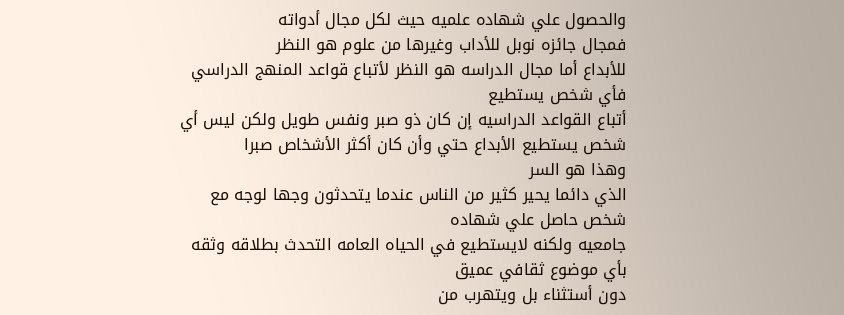والحصول علي شهاده علميه حيث لكل مجال أدواته
فمجال جائزه نوبل للأداب وغيرها من علوم هو النظر
للأبداع أما مجال الدراسه هو النظر لأتباع قواعد المنهج الدراسي فأي شخص يستطيع
أتباع القواعد الدراسيه إن كان ذو صبر ونفس طويل ولكن ليس أي شخص يستطيع الأبداع حتي وأن كان أكثر الأشخاص صبرا
وهذا هو السر
الذي دائما يحير كثير من الناس عندما يتحدثون وجها لوجه مع شخص حاصل علي شهاده
جامعيه ولكنه لايستطيع في الحياه العامه التحدث بطلاقه وثقه بأي موضوع ثقافي عميق
دون أستثناء بل ويتهرب من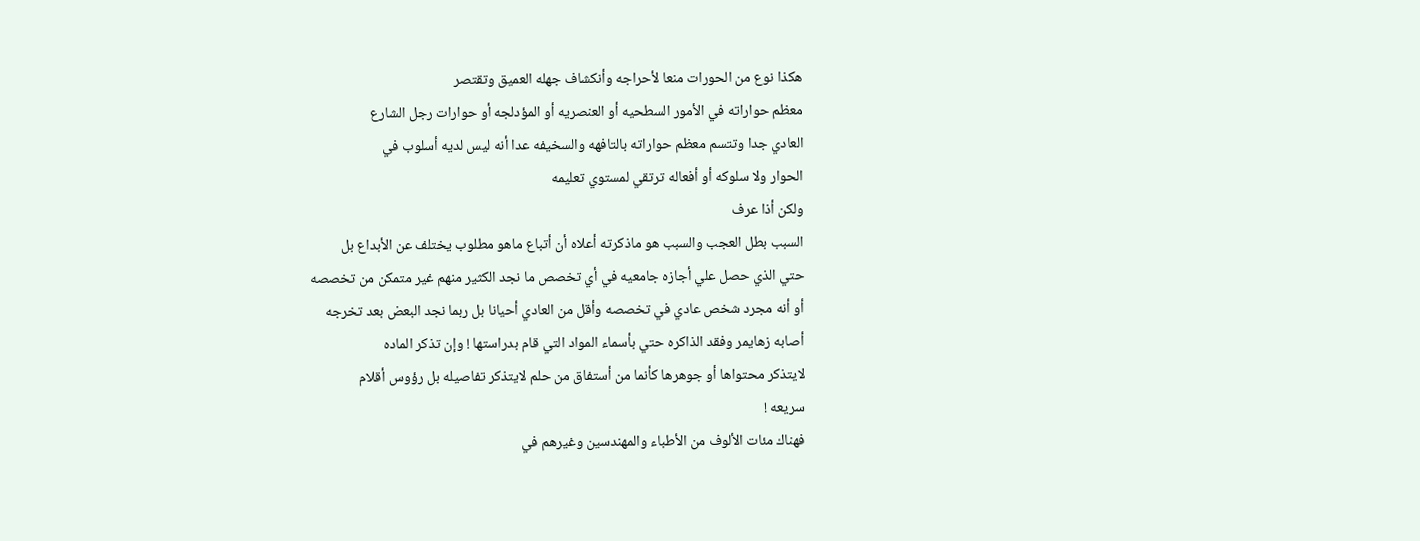هكذا نوع من الحورات منعا لأحراجه وأنكشاف جهله العميق وتقتصر
معظم حواراته في الأمور السطحيه أو العنصريه أو المؤدلجه أو حوارات رجل الشارع
العادي جدا وتتسم معظم حواراته بالتافهه والسخيفه عدا أنه ليس لديه أسلوب في
الحوار ولا سلوكه أو أفعاله ترتقي لمستوي تعليمه
ولكن أذا عرف
السبب بطل العجب والسبب هو ماذكرته أعلاه أن أتباع ماهو مطلوب يختلف عن الأبداع بل
حتي الذي حصل علي أجازه جامعيه في أي تخصص ما نجد الكثير منهم غير متمكن من تخصصه
أو أنه مجرد شخص عادي في تخصصه وأقل من العادي أحيانا بل ربما نجد البعض بعد تخرجه
أصابه زهايمر وفقد الذاكره حتي بأسماء المواد التي قام بدراستها ! وإن تذكر الماده
لايتذكر محتواها أو جوهرها كأنما من أستفاق من حلم لايتذكر تفاصيله بل رؤوس أقلام
سريعه !
فهناك مئات الألوف من الأطباء والمهندسين وغيرهم في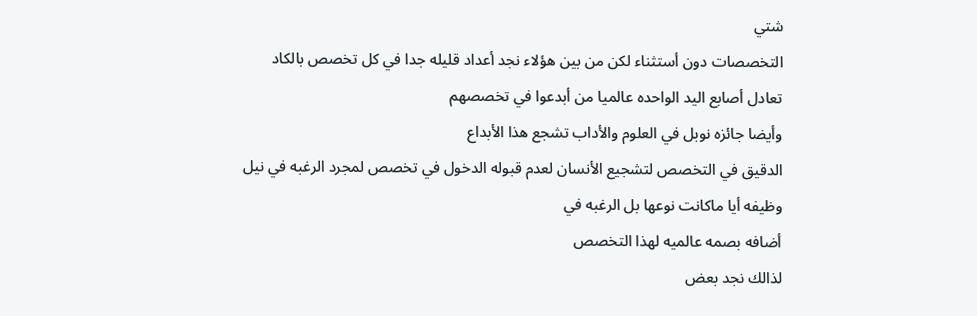شتي
التخصصات دون أستثناء لكن من بين هؤلاء نجد أعداد قليله جدا في كل تخصص بالكاد
تعادل أصابع اليد الواحده عالميا من أبدعوا في تخصصهم
وأيضا جائزه نوبل في العلوم والأداب تشجع هذا الأبداع
الدقيق في التخصص لتشجيع الأنسان لعدم قبوله الدخول في تخصص لمجرد الرغبه في نيل
وظيفه أيا ماكانت نوعها بل الرغبه في
أضافه بصمه عالميه لهذا التخصص
لذالك نجد بعض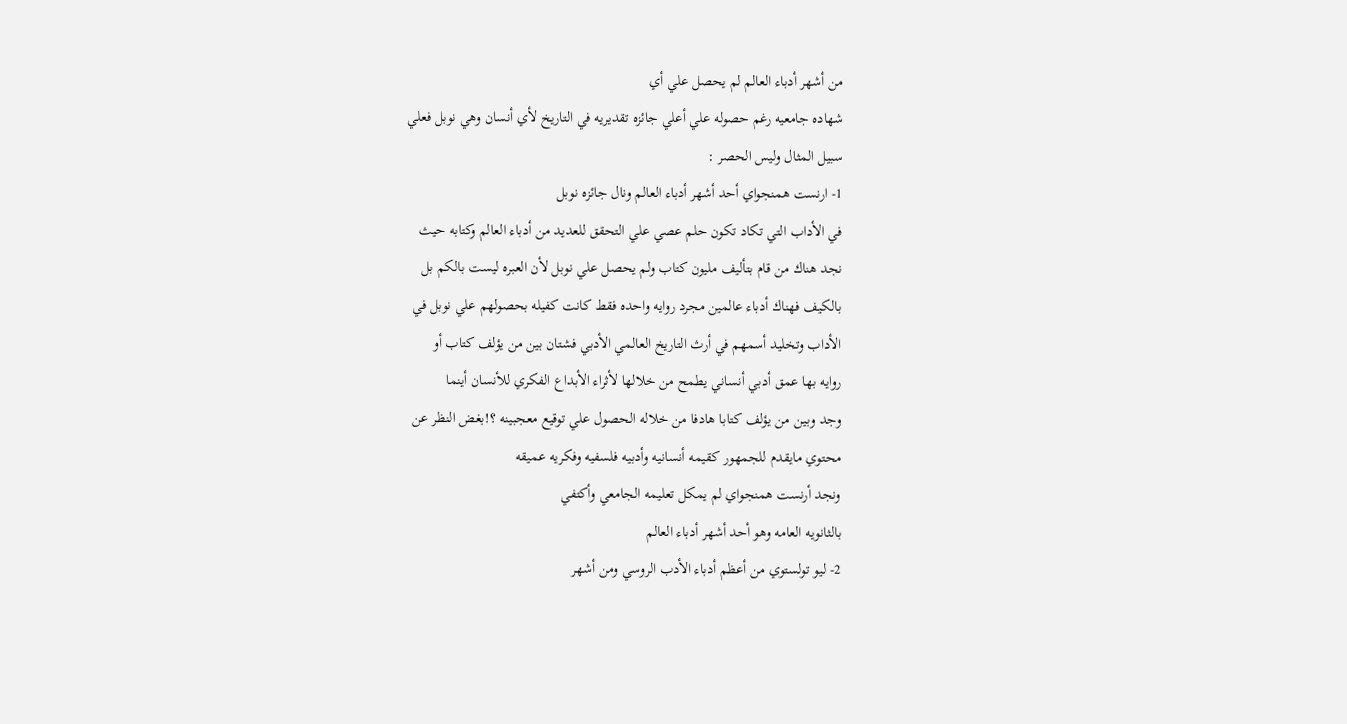من أشهر أدباء العالم لم يحصل علي أي
شهاده جامعيه رغم حصوله علي أعلي جائزه تقديريه في التاريخ لأي أنسان وهي نوبل فعلي
سبيل المثال وليس الحصر :
1- ارنست همنجواي أحد أشهر أدباء العالم ونال جائزه نوبل
في الأداب التي تكاد تكون حلم عصي علي التحقق للعديد من أدباء العالم وكتابه حيث
نجد هناك من قام بتأليف مليون كتاب ولم يحصل علي نوبل لأن العبره ليست بالكم بل
بالكيف فهناك أدباء عالمين مجرد روايه واحده فقط كانت كفيله بحصولهم علي نوبل في
الأداب وتخليد أسمهم في أرث التاريخ العالمي الأدبي فشتان بين من يؤلف كتاب أو
روايه بها عمق أدبي أنساني يطمح من خلالها لأثراء الأبداع الفكري للأنسان أينما
وجد وبين من يؤلف كتابا هادفا من خلاله الحصول علي توقيع معجبينه ؟!بغض النظر عن
محتوي مايقدم للجمهور كقيمه أنسانيه وأدبيه فلسفيه وفكريه عميقه
ونجد أرنست همنجواي لم يمكل تعليمه الجامعي وأكتفي
بالثانويه العامه وهو أحد أشهر أدباء العالم
2- ليو تولستوي من أعظم أدباء الأدب الروسي ومن أشهر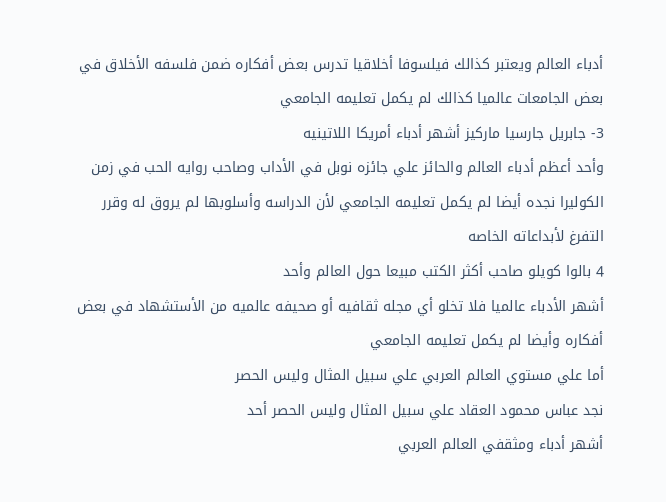أدباء العالم ويعتبر كذالك فيلسوفا أخلاقيا تدرس بعض أفكاره ضمن فلسفه الأخلاق في
بعض الجامعات عالميا كذالك لم يكمل تعليمه الجامعي
3- جابريل جارسيا ماركيز أشهر أدباء أمريكا اللاتينيه
وأحد أعظم أدباء العالم والحائز علي جائزه نوبل في الأداب وصاحب روايه الحب في زمن
الكوليرا نجده أيضا لم يكمل تعليمه الجامعي لأن الدراسه وأسلوبها لم يروق له وقرر
التفرغ لأبداعاته الخاصه
4 بالوا كويلو صاحب أكثر الكتب مبيعا حول العالم وأحد
أشهر الأدباء عالميا فلا تخلو أي مجله ثقافيه أو صحيفه عالميه من الأستشهاد في بعض
أفكاره وأيضا لم يكمل تعليمه الجامعي
أما علي مستوي العالم العربي علي سبيل المثال وليس الحصر
نجد عباس محمود العقاد علي سبيل المثال وليس الحصر أحد
أشهر أدباء ومثقفي العالم العربي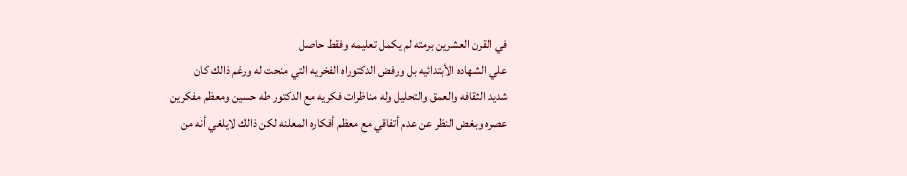في القرن العشرين برمته لم يكمل تعليمه وفقط حاصل
علي الشهاده الأبتدائيه بل ورفض الدكتوراه الفخريه التي منحت له ورغم ذالك كان
شديد الثقافه والعمق والتحليل وله مناظرات فكريه مع الدكتور طه حسين ومعظم مفكرين
عصره وبغض النظر عن عدم أتفاقي مع معظم أفكاره المعلنه لكن ذالك لايلغي أنه من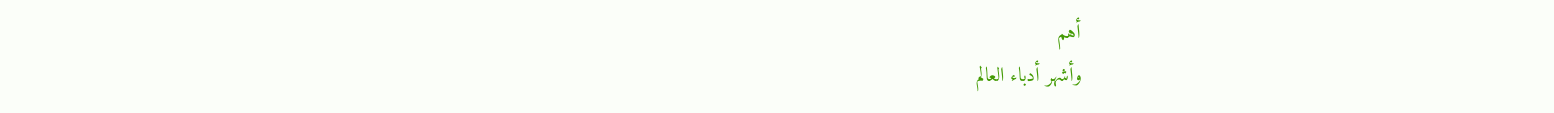أهم
وأشهر أدباء العالم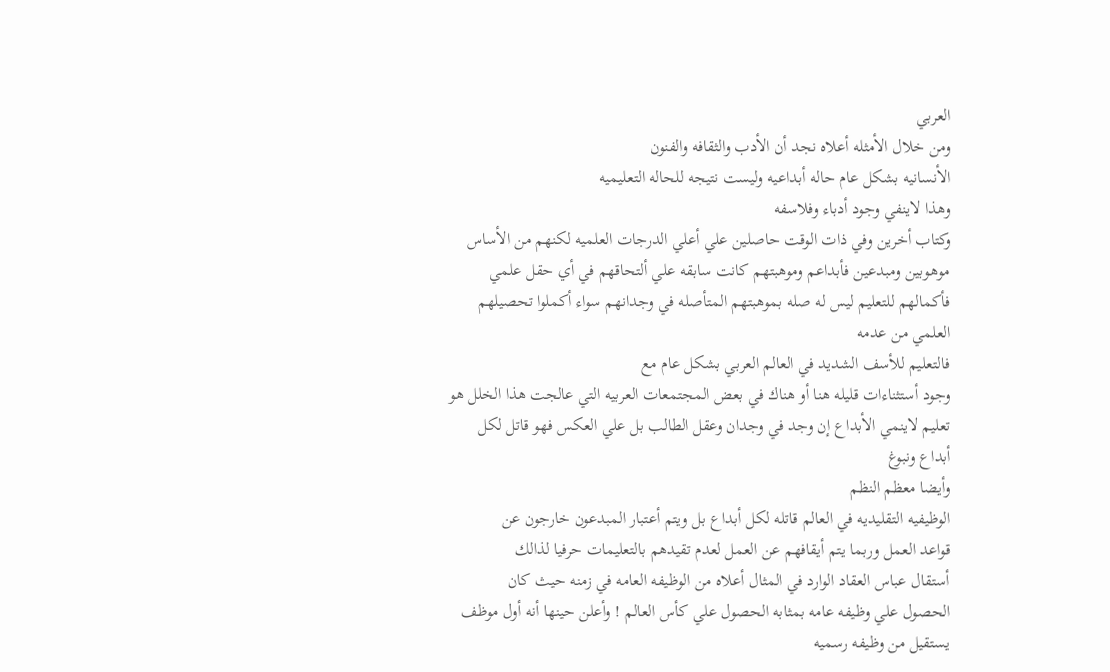العربي
ومن خلال الأمثله أعلاه نجد أن الأدب والثقافه والفنون
الأنسانيه بشكل عام حاله أبداعيه وليست نتيجه للحاله التعليميه
وهذا لاينفي وجود أدباء وفلاسفه
وكتاب أخرين وفي ذات الوقت حاصلين علي أعلي الدرجات العلميه لكنهم من الأساس
موهوبين ومبدعين فأبداعم وموهبتهم كانت سابقه علي ألتحاقهم في أي حقل علمي
فأكمالهم للتعليم ليس له صله بموهبتهم المتأصله في وجدانهم سواء أكملوا تحصيلهم
العلمي من عدمه
فالتعليم للأسف الشديد في العالم العربي بشكل عام مع
وجود أستثناءات قليله هنا أو هناك في بعض المجتمعات العربيه التي عالجت هذا الخلل هو
تعليم لاينمي الأبداع إن وجد في وجدان وعقل الطالب بل علي العكس فهو قاتل لكل
أبداع ونبوغ
وأيضا معظم النظم
الوظيفيه التقليديه في العالم قاتله لكل أبداع بل ويتم أعتبار المبدعون خارجون عن
قواعد العمل وربما يتم أيقافهم عن العمل لعدم تقيدهم بالتعليمات حرفيا لذالك
أستقال عباس العقاد الوارد في المثال أعلاه من الوظيفه العامه في زمنه حيث كان
الحصول علي وظيفه عامه بمثابه الحصول علي كأس العالم ! وأعلن حينها أنه أول موظف
يستقيل من وظيفه رسميه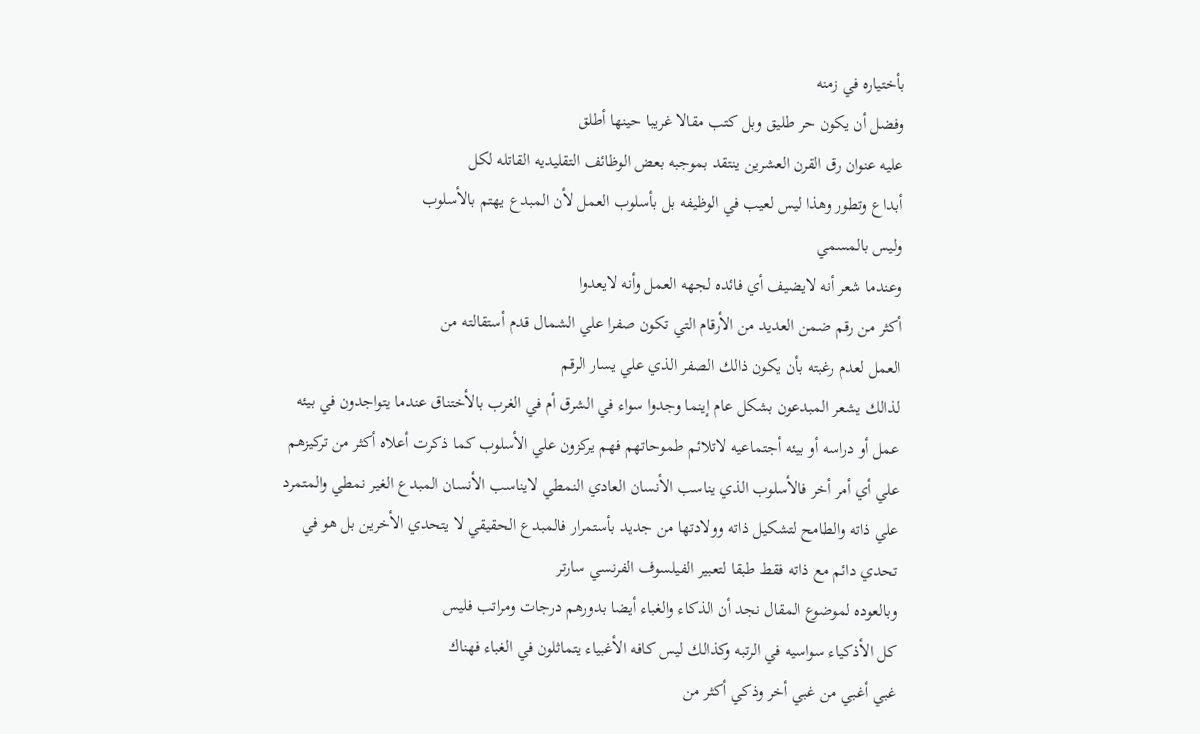بأختياره في زمنه
وفضل أن يكون حر طليق وبل كتب مقالا غريبا حينها أطلق
عليه عنوان رق القرن العشرين ينتقد بموجبه بعض الوظائف التقليديه القاتله لكل
أبداع وتطور وهذا ليس لعيب في الوظيفه بل بأسلوب العمل لأن المبدع يهتم بالأسلوب
وليس بالمسمي
وعندما شعر أنه لايضيف أي فائده لجهه العمل وأنه لايعدوا
أكثر من رقم ضمن العديد من الأرقام التي تكون صفرا علي الشمال قدم أستقالته من
العمل لعدم رغبته بأن يكون ذالك الصفر الذي علي يسار الرقم
لذالك يشعر المبدعون بشكل عام إينما وجدوا سواء في الشرق أم في الغرب بالأختناق عندما يتواجدون في بيئه عمل أو دراسه أو بيئه أجتماعيه لاتلائم طموحاتهم فهم يركزون علي الأسلوب كما ذكرت أعلاه أكثر من تركيزهم علي أي أمر أخر فالأسلوب الذي يناسب الأنسان العادي النمطي لايناسب الأنسان المبدع الغير نمطي والمتمرد علي ذاته والطامح لتشكيل ذاته وولادتها من جديد بأستمرار فالمبدع الحقيقي لا يتحدي الأخرين بل هو في تحدي دائم مع ذاته فقط طبقا لتعبير الفيلسوف الفرنسي سارتر
وبالعوده لموضوع المقال نجد أن الذكاء والغباء أيضا بدورهم درجات ومراتب فليس
كل الأذكياء سواسيه في الرتبه وكذالك ليس كافه الأغبياء يتماثلون في الغباء فهناك
غبي أغبي من غبي أخر وذكي أكثر من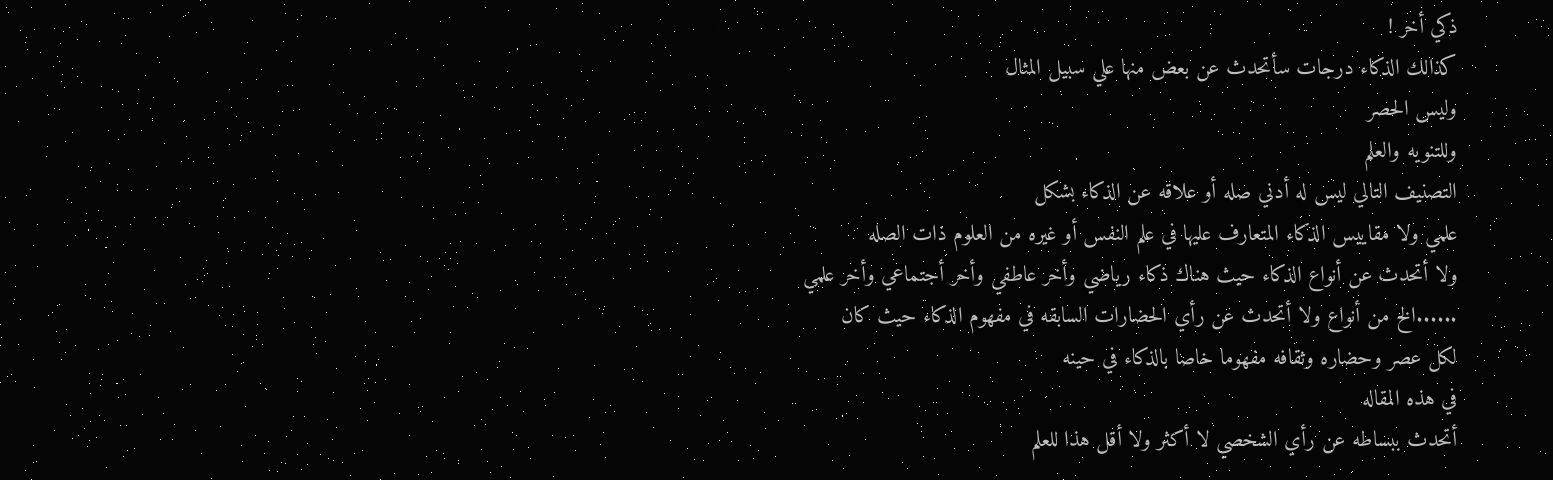ذكي أخر !
كذالك الذكاء درجات سأتحدث عن بعض منها علي سبيل المثال
وليس الحصر
وللتنويه والعلم
التصنيف التالي ليس له أدني صله أو علاقه عن الذكاء بشكل
علمي ولا مقاييس الذكاء المتعارف عليها في علم النفس أو غيره من العلوم ذات الصله
ولا أتحدث عن أنواع الذكاء حيث هناك ذكاء رياضي وأخر عاطفي وأخر أجتماعي وأخر علمي
......الخ من أنواع ولا أتحدث عن رأي الحضارات السابقه في مفهوم الذكاء حيث كان
لكل عصر وحضاره وثقافه مفهوما خاصا بالذكاء في حينه
في هذه المقاله
أتحدث ببساطه عن رأي الشخصي لا أكثر ولا أقل هذا للعلم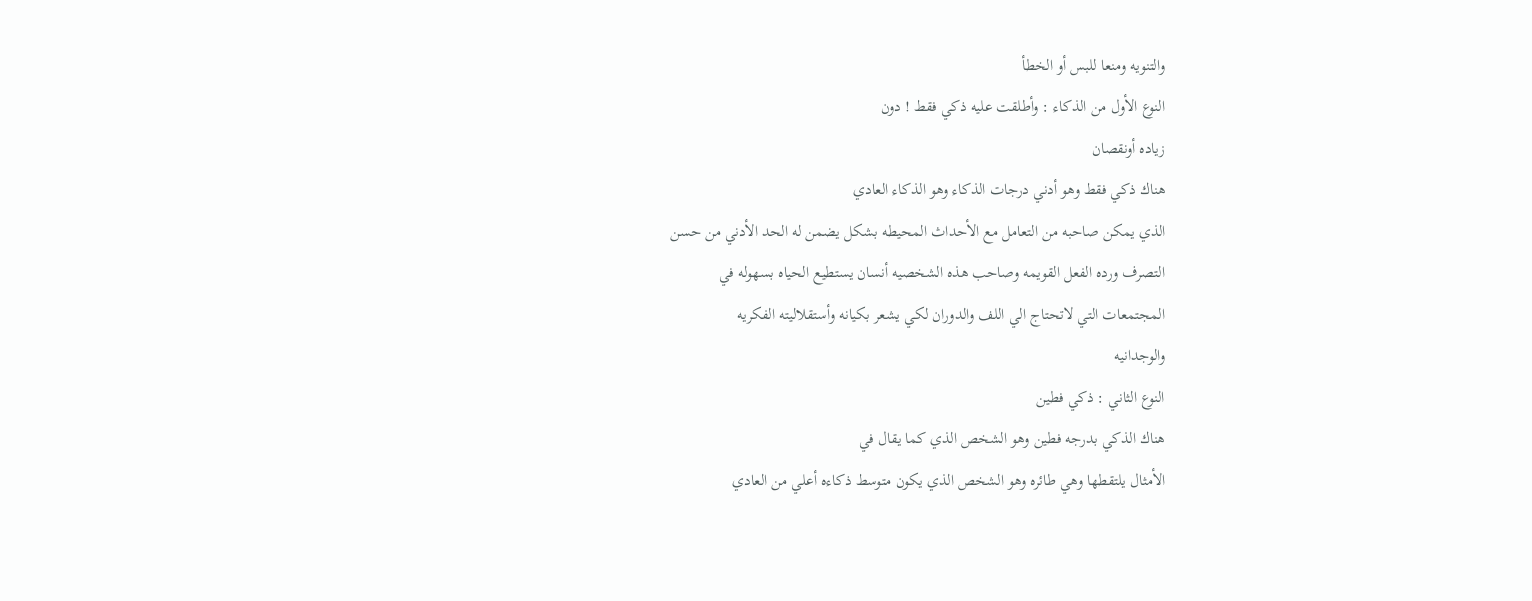والتنويه ومنعا للبس أو الخطأ
النوع الأول من الذكاء : وأطلقت عليه ذكي فقط ! دون
زياده أونقصان
هناك ذكي فقط وهو أدني درجات الذكاء وهو الذكاء العادي
الذي يمكن صاحبه من التعامل مع الأحداث المحيطه بشكل يضمن له الحد الأدني من حسن
التصرف ورده الفعل القويمه وصاحب هذه الشخصيه أنسان يستطيع الحياه بسهوله في
المجتمعات التي لاتحتاج الي اللف والدوران لكي يشعر بكيانه وأستقلاليته الفكريه
والوجدانيه
النوع الثاني : ذكي فطين
هناك الذكي بدرجه فطين وهو الشخص الذي كما يقال في
الأمثال يلتقطها وهي طائره وهو الشخص الذي يكون متوسط ذكاءه أعلي من العادي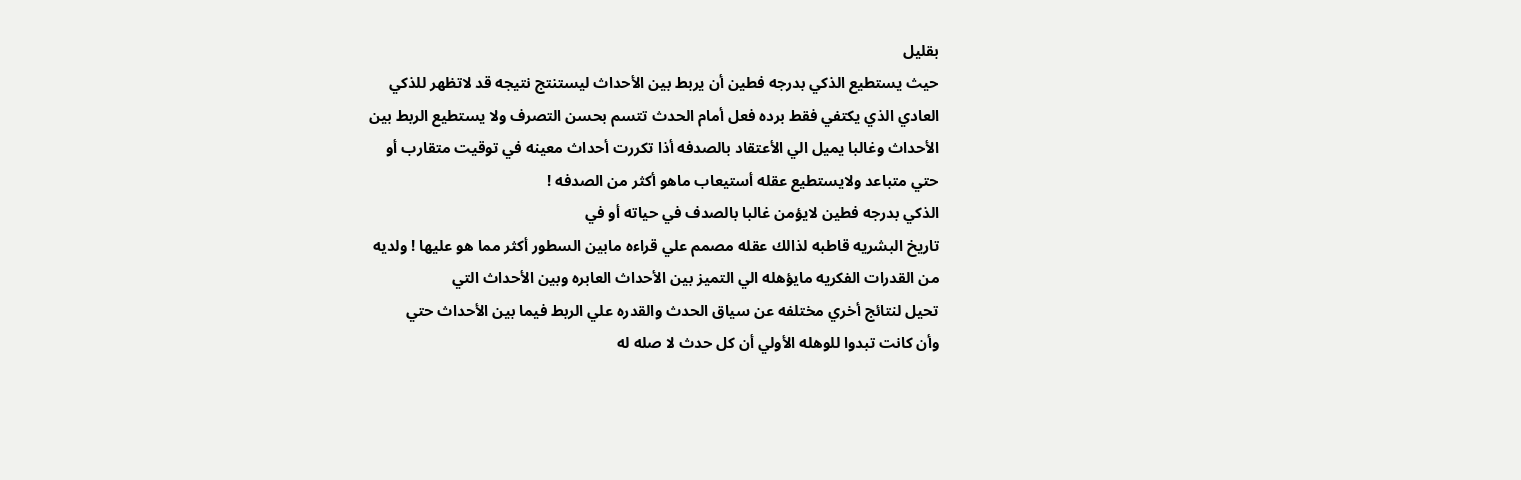بقليل
حيث يستطيع الذكي بدرجه فطين أن يربط بين الأحداث ليستنتج نتيجه قد لاتظهر للذكي
العادي الذي يكتفي فقط برده فعل أمام الحدث تتسم بحسن التصرف ولا يستطيع الربط بين
الأحداث وغالبا يميل الي الأعتقاد بالصدفه أذا تكررت أحداث معينه في توقيت متقارب أو
حتي متباعد ولايستطيع عقله أستيعاب ماهو أكثر من الصدفه !
الذكي بدرجه فطين لايؤمن غالبا بالصدف في حياته أو في
تاريخ البشريه قاطبه لذالك عقله مصمم علي قراءه مابين السطور أكثر مما هو عليها ! ولديه
من القدرات الفكريه مايؤهله الي التميز بين الأحداث العابره وبين الأحداث التي
تحيل لنتائج أخري مختلفه عن سياق الحدث والقدره علي الربط فيما بين الأحداث حتي
وأن كانت تبدوا للوهله الأولي أن كل حدث لا صله له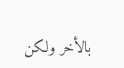بالأخر ولكن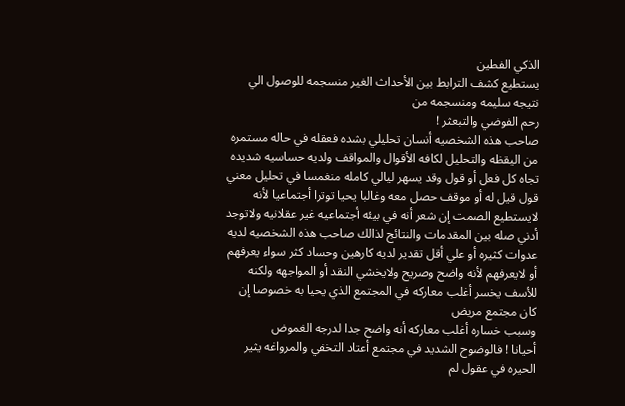الذكي الفطين
يستطيع كشف الترابط بين الأحداث الغير منسجمه للوصول الي نتيجه سليمه ومنسجمه من
رحم الفوضي والتبعثر !
صاحب هذه الشخصيه أنسان تحليلي بشده فعقله في حاله مستمره من اليقظه والتحليل لكافه الأقوال والمواقف ولديه حساسيه شديده تجاه كل فعل أو قول وقد يسهر ليالي كامله منغمسا في تحليل معني قول قيل له أو موقف حصل معه وغالبا يحيا توترا أجتماعيا لأنه لايستطيع الصمت إن شعر أنه في بيئه أجتماعيه غير عقلانيه ولاتوجد أدني صله بين المقدمات والنتائج لذالك صاحب هذه الشخصيه لديه عدوات كثيره أو علي أقل تقدير لديه كارهين وحساد كثر سواء يعرفهم أو لايعرفهم لأنه واضح وصريح ولايخشي النقد أو المواجهه ولكنه للأسف يخسر أغلب معاركه في المجتمع الذي يحيا به خصوصا إن كان مجتمع مريض
وسبب خساره أغلب معاركه أنه واضح جدا لدرجه الغموض
أحيانا ! فالوضوح الشديد في مجتمع أعتاد التخفي والمرواغه يثير الحيره في عقول لم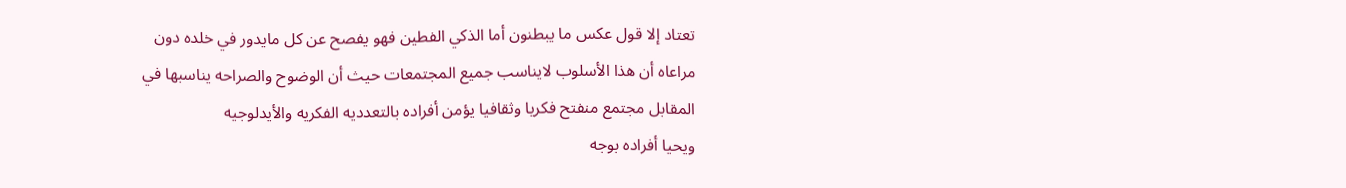تعتاد إلا قول عكس ما يبطنون أما الذكي الفطين فهو يفصح عن كل مايدور في خلده دون
مراعاه أن هذا الأسلوب لايناسب جميع المجتمعات حيث أن الوضوح والصراحه يناسبها في
المقابل مجتمع منفتح فكريا وثقافيا يؤمن أفراده بالتعدديه الفكريه والأيدلوجيه
ويحيا أفراده بوجه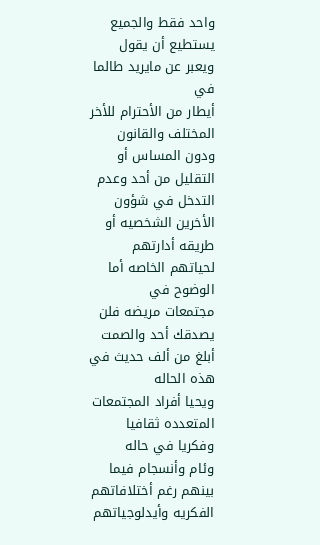واحد فقط والجميع يستطيع أن يقول ويعبر عن مايريد طالما في
أيطار من الأحترام للأخر المختلف والقانون ودون المساس أو التقليل من أحد وعدم
التدخل في شؤون الأخرين الشخصيه أو طريقه أدارتهم لحياتهم الخاصه أما الوضوح في
مجتمعات مريضه فلن يصدقك أحد والصمت أبلغ من ألف حديث في هذه الحاله
ويحيا أفراد المجتمعات المتعدده ثقافيا وفكريا في حاله
وئام وأنسجام فيما بينهم رغم أختلافاتهم الفكريه وأيدلوجياتهم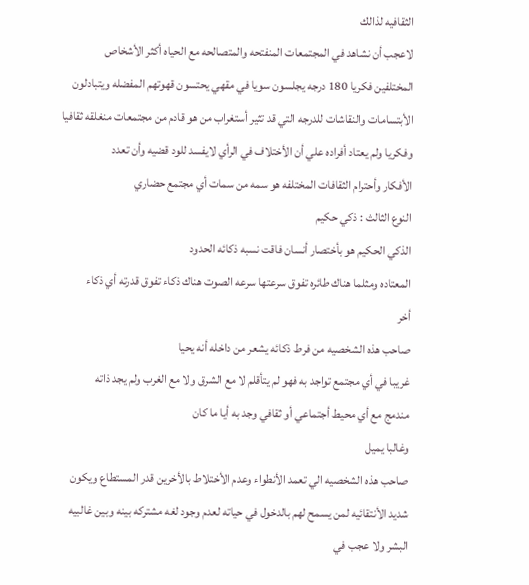الثقافيه لذالك
لاعجب أن نشاهد في المجتمعات المنفتحه والمتصالحه مع الحياه أكثر الأشخاص
المختلفين فكريا 180 درجه يجلسون سويا في مقهي يحتسون قهوتهم المفضله ويتبادلون
الأبتسامات والنقاشات للدرجه التي قد تثير أستغراب من هو قادم من مجتمعات منغلقه ثقافيا
وفكريا ولم يعتاد أفراده علي أن الأختلاف في الرأي لايفسد للود قضيه وأن تعدد
الأفكار وأحترام الثقافات المختلفه هو سمه من سمات أي مجتمع حضاري
النوع الثالث : ذكي حكيم
الذكي الحكيم هو بأختصار أنسان فاقت نسبه ذكائه الحدود
المعتاده ومثلما هناك طائره تفوق سرعتها سرعه الصوت هناك ذكاء تفوق قدرته أي ذكاء
أخر
صاحب هذه الشخصيه من فرط ذكائه يشعر من داخله أنه يحيا
غريبا في أي مجتمع تواجد به فهو لم يتأقلم لا مع الشرق ولا مع الغرب ولم يجد ذاته
مندمج مع أي محيط أجتماعي أو ثقافي وجد به أيا ما كان
وغالبا يميل
صاحب هذه الشخصيه الي تعمد الأنطواء وعدم الأختلاط بالأخرين قدر المستطاع ويكون
شديد الأنتقائيه لمن يسمح لهم بالدخول في حياته لعدم وجود لغه مشتركه بينه وبين غالبيه
البشر ولا عجب في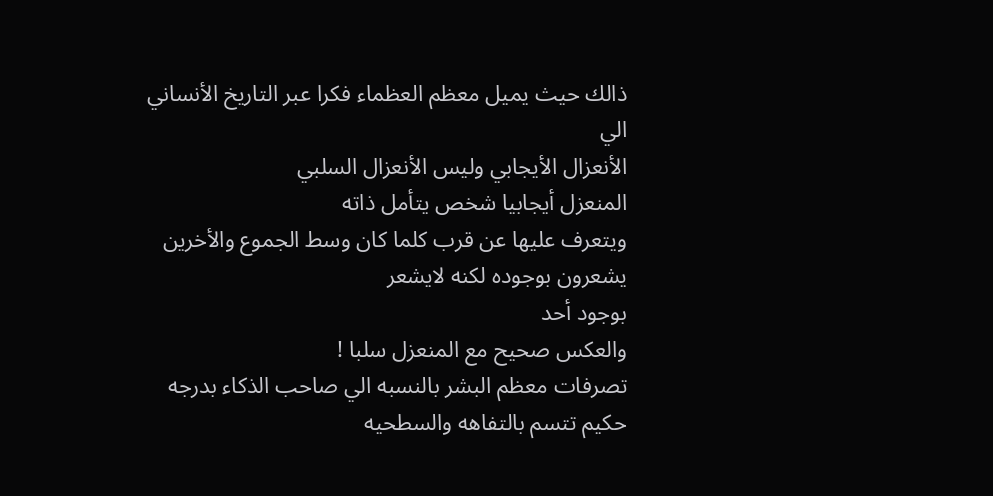ذالك حيث يميل معظم العظماء فكرا عبر التاريخ الأنساني الي
الأنعزال الأيجابي وليس الأنعزال السلبي
المنعزل أيجابيا شخص يتأمل ذاته
ويتعرف عليها عن قرب كلما كان وسط الجموع والأخرين يشعرون بوجوده لكنه لايشعر
بوجود أحد
والعكس صحيح مع المنعزل سلبا !
تصرفات معظم البشر بالنسبه الي صاحب الذكاء بدرجه حكيم تتسم بالتفاهه والسطحيه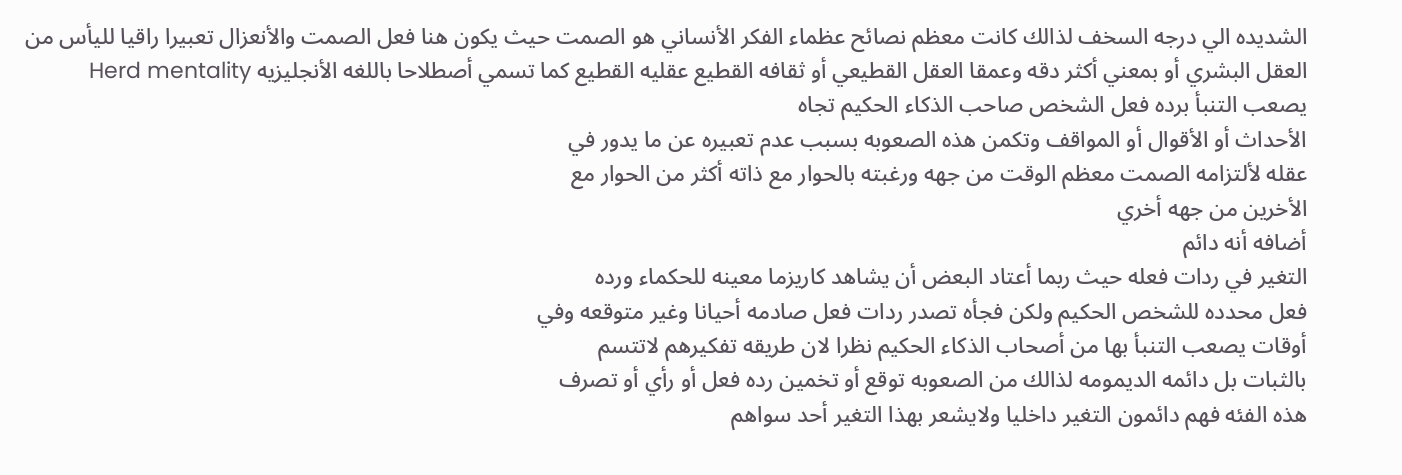الشديده الي درجه السخف لذالك كانت معظم نصائح عظماء الفكر الأنساني هو الصمت حيث يكون هنا فعل الصمت والأنعزال تعبيرا راقيا لليأس من العقل البشري أو بمعني أكثر دقه وعمقا العقل القطيعي أو ثقافه القطيع عقليه القطيع كما تسمي أصطلاحا باللغه الأنجليزيه Herd mentality
يصعب التنبأ برده فعل الشخص صاحب الذكاء الحكيم تجاه
الأحداث أو الأقوال أو المواقف وتكمن هذه الصعوبه بسبب عدم تعبيره عن ما يدور في
عقله لألتزامه الصمت معظم الوقت من جهه ورغبته بالحوار مع ذاته أكثر من الحوار مع
الأخرين من جهه أخري
أضافه أنه دائم
التغير في ردات فعله حيث ربما أعتاد البعض أن يشاهد كاريزما معينه للحكماء ورده
فعل محدده للشخص الحكيم ولكن فجأه تصدر ردات فعل صادمه أحيانا وغير متوقعه وفي
أوقات يصعب التنبأ بها من أصحاب الذكاء الحكيم نظرا لان طريقه تفكيرهم لاتتسم
بالثبات بل دائمه الديمومه لذالك من الصعوبه توقع أو تخمين رده فعل أو رأي أو تصرف
هذه الفئه فهم دائمون التغير داخليا ولايشعر بهذا التغير أحد سواهم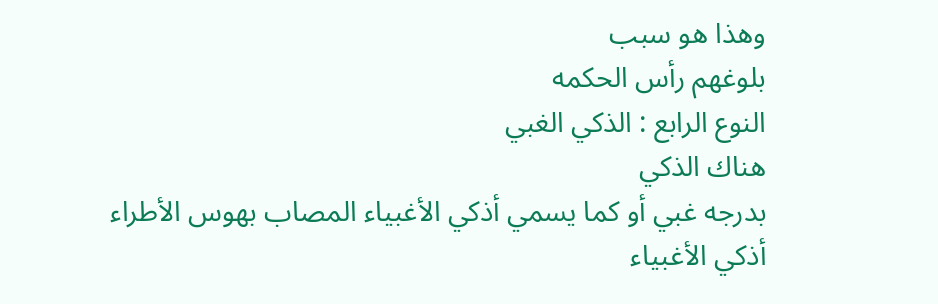وهذا هو سبب
بلوغهم رأس الحكمه
النوع الرابع : الذكي الغبي
هناك الذكي
بدرجه غبي أو كما يسمي أذكي الأغبياء المصاب بهوس الأطراء
أذكي الأغبياء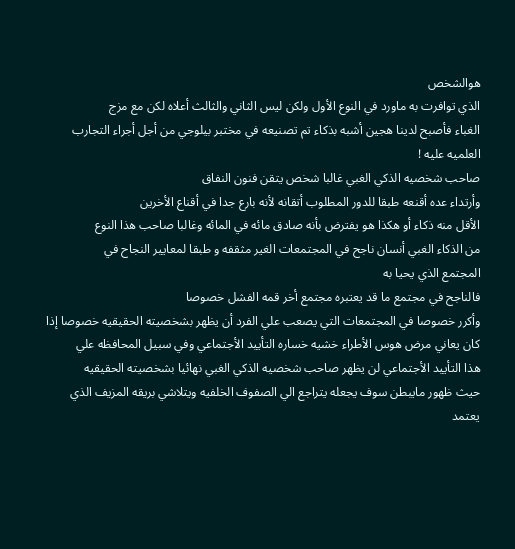هوالشخص
الذي توافرت به ماورد في النوع الأول ولكن ليس الثاني والثالث أعلاه لكن مع مزج
الغباء فأصبح لدينا هجين أشبه بذكاء تم تصنيعه في مختبر بيلوجي من أجل أجراء التجارب
العلميه عليه !
صاحب شخصيه الذكي الغبي غالبا شخص يتقن فنون النفاق
وأرتداء عده أقنعه طبقا للدور المطلوب أتقانه لأنه بارع جدا في أقناع الأخرين
الأقل منه ذكاء أو هكذا هو يفترض بأنه صادق مائه في المائه وغالبا صاحب هذا النوع
من الذكاء الغبي أنسان ناجح في المجتمعات الغير مثقفه و طبقا لمعايير النجاح في
المجتمع الذي يحيا به
فالناجح في مجتمع ما قد يعتبره مجتمع أخر قمه الفشل خصوصا
وأكرر خصوصا في المجتمعات التي يصعب علي الفرد أن يظهر بشخصيته الحقيقيه خصوصا إذا
كان يعاني مرض هوس الأطراء خشيه خساره التأييد الأجتماعي وفي سبيل المحافظه علي
هذا التأييد الأجتماعي لن يظهر صاحب شخصيه الذكي الغبي نهائيا بشخصيته الحقيقيه
حيث ظهور مايبطن سوف يجعله يتراجع الي الصفوف الخلفيه ويتلاشي بريقه المزيف الذي
يعتمد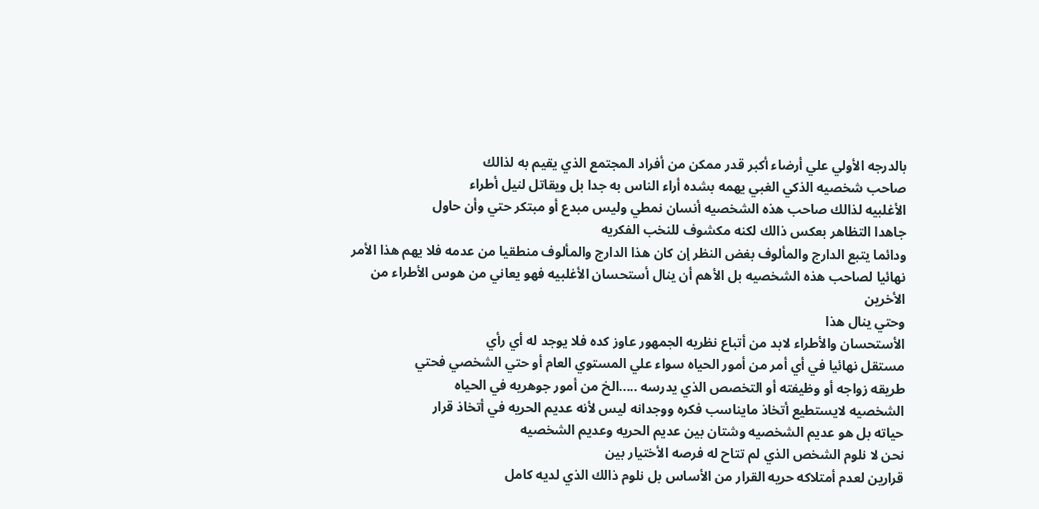بالدرجه الأولي علي أرضاء أكبر قدر ممكن من أفراد المجتمع الذي يقيم به لذالك
صاحب شخصيه الذكي الغبي يهمه بشده أراء الناس به جدا بل ويقاتل لنيل أطراء
الأغلبيه لذالك صاحب هذه الشخصيه أنسان نمطي وليس مبدع أو مبتكر حتي وأن حاول
جاهدا التظاهر بعكس ذالك لكنه مكشوف للنخب الفكريه
ودائما يتبع الدارج والمألوف بغض النظر إن كان هذا الدارج والمألوف منطقيا من عدمه فلا يهم هذا الأمر نهائيا لصاحب هذه الشخصيه بل الأهم أن ينال أستحسان الأغلبيه فهو يعاني من هوس الأطراء من الأخرين
وحتي ينال هذا
الأستحسان والأطراء لابد من أتباع نظريه الجمهور عاوز كده فلا يوجد له أي رأي
مستقل نهائيا في أي أمر من أمور الحياه سواء علي المستوي العام أو حتي الشخصي فحتي
طريقه زواجه أو وظيفته أو التخصص الذي يدرسه .....الخ من أمور جوهريه في الحياه
الشخصيه لايستطيع أتخاذ مايناسب فكره ووجدانه ليس لأنه عديم الحريه في أتخاذ قرار
حياته بل هو عديم الشخصيه وشتان بين عديم الحريه وعديم الشخصيه
نحن لا نلوم الشخص الذي لم تتاح له فرصه الأختيار بين
قرارين لعدم أمتلاكه حريه القرار من الأساس بل نلوم ذالك الذي لديه كامل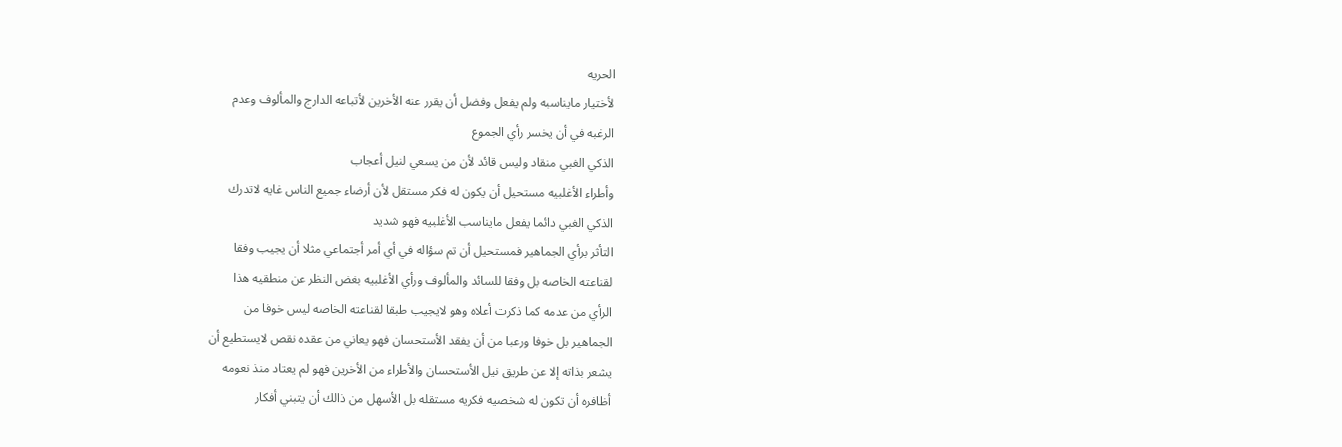الحريه
لأختيار مايناسبه ولم يفعل وفضل أن يقرر عنه الأخرين لأتباعه الدارج والمألوف وعدم
الرغبه في أن يخسر رأي الجموع
الذكي الغبي منقاد وليس قائد لأن من يسعي لنيل أعجاب
وأطراء الأغلبيه مستحيل أن يكون له فكر مستقل لأن أرضاء جميع الناس غايه لاتدرك
الذكي الغبي دائما يفعل مايناسب الأغلبيه فهو شديد
التأثر برأي الجماهير فمستحيل أن تم سؤاله في أي أمر أجتماعي مثلا أن يجيب وفقا
لقناعته الخاصه بل وفقا للسائد والمألوف ورأي الأغلبيه بغض النظر عن منطقيه هذا
الرأي من عدمه كما ذكرت أعلاه وهو لايجيب طبقا لقناعته الخاصه ليس خوفا من
الجماهير بل خوفا ورعبا من أن يفقد الأستحسان فهو يعاني من عقده نقص لايستطيع أن
يشعر بذاته إلا عن طريق نيل الأستحسان والأطراء من الأخرين فهو لم يعتاد منذ نعومه
أظافره أن تكون له شخصيه فكريه مستقله بل الأسهل من ذالك أن يتبني أفكار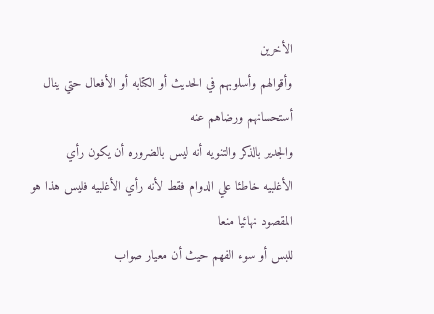الأخرين
وأقوالهم وأسلوبهم في الحديث أو الكتابه أو الأفعال حتي ينال أستحسانهم ورضاهم عنه
والجدير بالذكر والتنويه أنه ليس بالضروره أن يكون رأي
الأغلبيه خاطئا علي الدوام فقط لأنه رأي الأغلبيه فليس هذا هو المقصود نهائيا منعا
للبس أو سوء الفهم حيث أن معيار صواب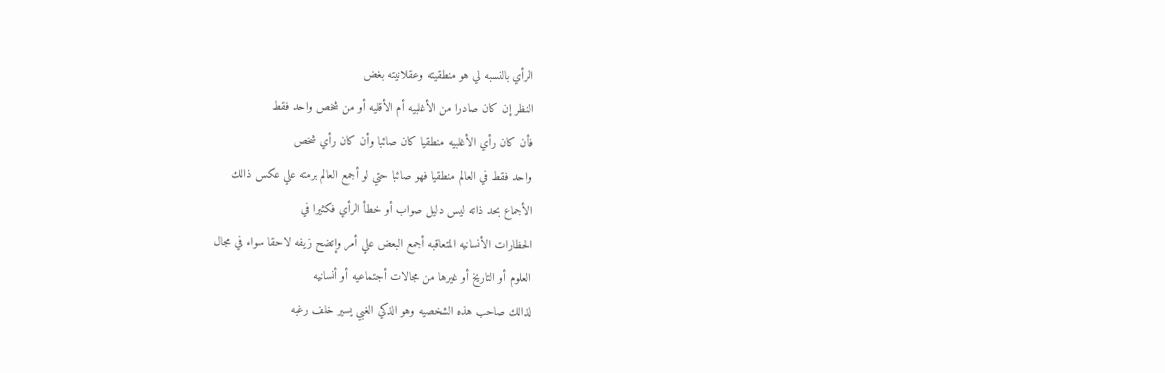الرأي بالنسبه لي هو منطقيته وعقلانيته بغض
النظر إن كان صادرا من الأغلبيه أم الأقليه أو من شخص واحد فقط
فأن كان رأي الأغلبيه منطقيا كان صائبا وأن كان رأي شخص
واحد فقط في العالم منطقيا فهو صائبا حتي لو أجمع العالم برمته علي عكس ذالك
الأجماع بحد ذاته ليس دليل صواب أو خطأ الرأي فكثيرا في
الحظارات الأنسانيه المتعاقبه أجمع البعض علي أمر وإتضح زيفه لاحقا سواء في مجال
العلوم أو التاريخ أو غيرها من مجالات أجتماعيه أو أنسانيه
لذالك صاحب هذه الشخصيه وهو الذكي الغبي يسير خلف رغبه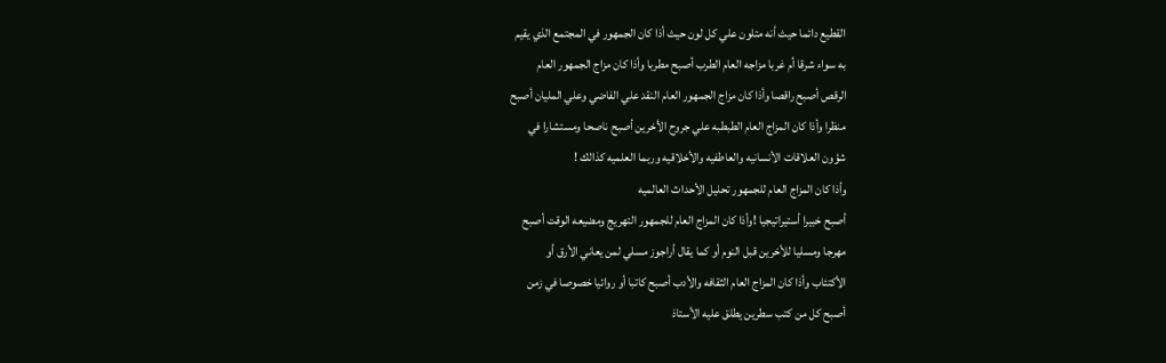القطيع دائما حيث أنه متلون علي كل لون حيث أذا كان الجمهور في المجتمع الذي يقيم
به سواء شرقا أم غربا مزاجه العام الطرب أصبح مطربا وأذا كان مزاج الجمهور العام
الرقص أصبح راقصا وأذا كان مزاج الجمهور العام النقد علي الفاضي وعلي المليان أصبح
منظرا وأذا كان المزاج العام الطبطبه علي جروح الأخرين أصبح ناصحا ومستشارا في
شؤون العلاقات الأنسانيه والعاطفيه والأخلاقيه وربما العلميه كذالك !
وأذا كان المزاج العام للجمهور تحليل الأحداث العالميه
أصبح خبيرا أستيراتيجيا !وأذا كان المزاج العام للجمهور التهريج ومضيعه الوقت أصبح
مهرجا ومسليا للأخرين قبل النوم أو كما يقال أراجوز مسلي لمن يعاني الأرق أو
الأكتئاب وأذا كان المزاج العام الثقافه والأدب أصبح كاتبا أو روائيا خصوصا في زمن
أصبح كل من كتب سطرين يطلق عليه الأستاذ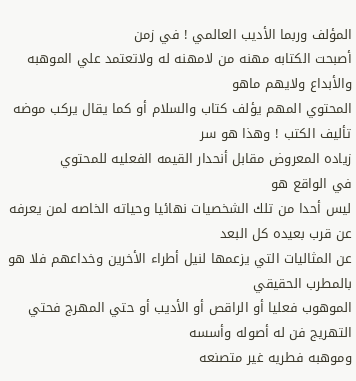المؤلف وربما الأديب العالمي ! في زمن
أصبحت الكتابه مهنه من لامهنه له ولاتعتمد علي الموهبه والأبداع ولايهم ماهو
المحتوي المهم يؤلف كتاب والسلام أو كما يقال يركب موضه تأليف الكتب ! وهذا هو سر
زياده المعروض مقابل أنحدار القيمه الفعليه للمحتوي
في الواقع هو
ليس أحدا من تلك الشخصيات نهائيا وحياته الخاصه لمن يعرفه عن قرب بعيده كل البعد
عن المثاليات التي يزعمها لنيل أطراء الأخرين وخداعهم فلا هو بالمطرب الحقيقي
الموهوب فعليا أو الراقص أو الأديب أو حتي المهرج فحتي التهريج فن له أصوله وأسسه
وموهبه فطريه غير متصنعه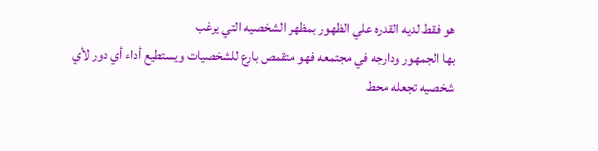هو فقط لديه القدره علي الظهور بمظهر الشخصيه التي يرغب
بها الجمهور ودارجه في مجتمعه فهو متقمص بارع للشخصيات ويستطيع أداء أي دور لأي
شخصيه تجعله محط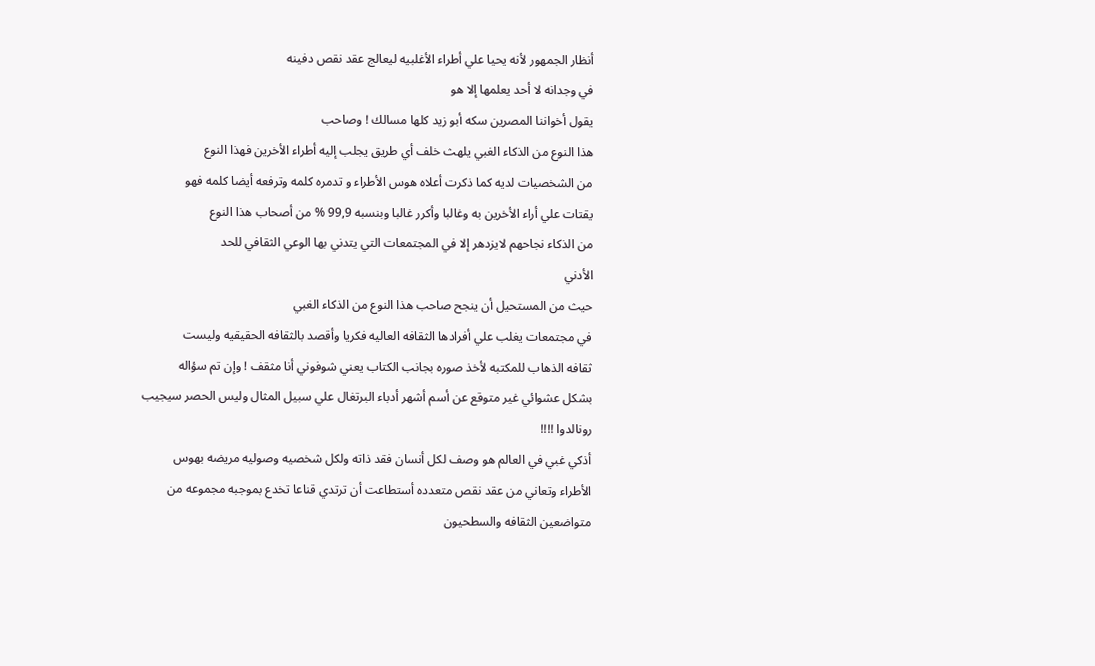أنظار الجمهور لأنه يحيا علي أطراء الأغلبيه ليعالج عقد نقص دفينه
في وجدانه لا أحد يعلمها إلا هو
يقول أخواننا المصرين سكه أبو زيد كلها مسالك ! وصاحب
هذا النوع من الذكاء الغبي يلهث خلف أي طريق يجلب إليه أطراء الأخرين فهذا النوع
من الشخصيات لديه كما ذكرت أعلاه هوس الأطراء و تدمره كلمه وترفعه أيضا كلمه فهو
يقتات علي أراء الأخرين به وغالبا وأكرر غالبا وبنسبه 99,9 % من أصحاب هذا النوع
من الذكاء نجاحهم لايزدهر إلا في المجتمعات التي يتدني بها الوعي الثقافي للحد
الأدني
حيث من المستحيل أن ينجح صاحب هذا النوع من الذكاء الغبي
في مجتمعات يغلب علي أفرادها الثقافه العاليه فكريا وأقصد بالثقافه الحقيقيه وليست
ثقافه الذهاب للمكتبه لأخذ صوره بجانب الكتاب يعني شوفوني أنا مثقف ! وإن تم سؤاله
بشكل عشوائي غير متوقع عن أسم أشهر أدباء البرتغال علي سبيل المثال وليس الحصر سيجيب
رونالدوا !!!!
أذكي غبي في العالم هو وصف لكل أنسان فقد ذاته ولكل شخصيه وصوليه مريضه بهوس
الأطراء وتعاني من عقد نقص متعدده أستطاعت أن ترتدي قناعا تخدع بموجبه مجموعه من
متواضعين الثقافه والسطحيون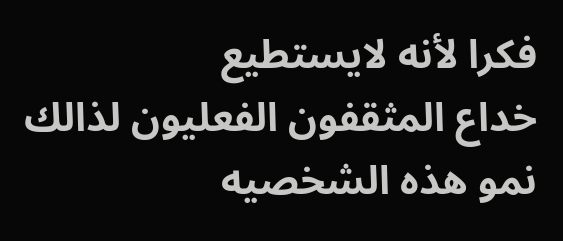فكرا لأنه لايستطيع
خداع المثقفون الفعليون لذالك نمو هذه الشخصيه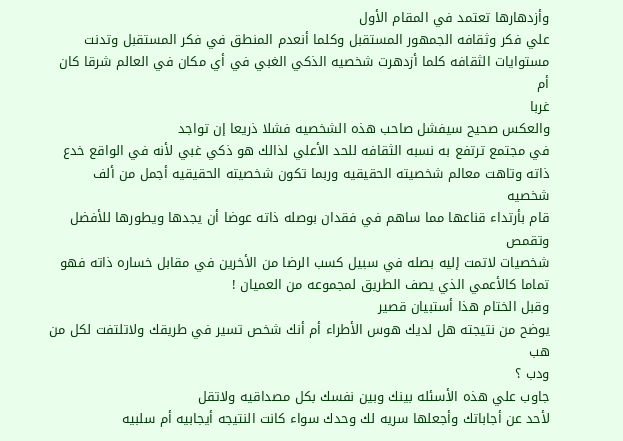وأزدهارها تعتمد في المقام الأول
علي فكر وثقافه الجمهور المستقبل وكلما أنعدم المنطق في فكر المستقبل وتدنت
مستوايات الثقافه كلما أزدهرت شخصيه الذكي الغبي في أي مكان في العالم شرقا كان أم
غربا
والعكس صحيح سيفشل صاحب هذه الشخصيه فشلا ذريعا إن تواجد
في مجتمع ترتفع به نسبه الثقافه للحد الأعلي لذالك هو ذكي غبي لأنه في الواقع خدع
ذاته وتاهت معالم شخصيته الحقيقيه وربما تكون شخصيته الحقيقيه أجمل من ألف شخصيه
قام بأرتداء قناعها مما ساهم في فقدان بوصله ذاته عوضا أن يجدها ويطورها للأفضل وتقمص
شخصيات لاتمت إليه بصله في سبيل كسب الرضا من الأخرين في مقابل خساره ذاته فهو
تماما كالأعمي الذي يصف الطريق لمجموعه من العميان !
وقبل الختام هذا أستبيان قصير
يوضح من نتيجته هل لديك هوس الأطراء أم أنك شخص تسير في طريقك ولاتلتفت لكل من هب
ودب ؟
جاوب علي هذه الأسئله بينك وبين نفسك بكل مصداقيه ولاتقل
لأحد عن أجاباتك وأجعلها سريه لك وحدك سواء كانت النتيجه أيجابيه أم سلبيه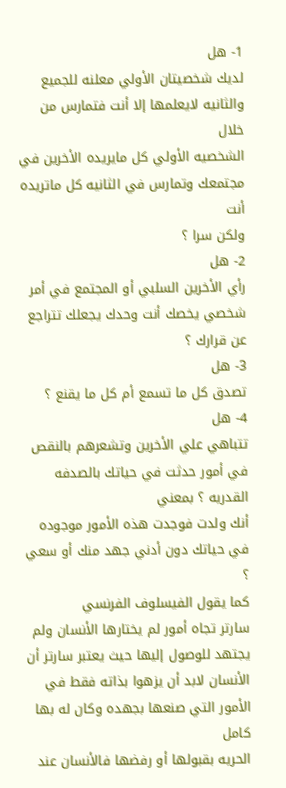1- هل
لديك شخصيتان الأولي معلنه للجميع والثانيه لايعلمها إلا أنت فتمارس من خلال
الشخصيه الأولي كل مايريده الأخرين في مجتمعك وتمارس في الثانيه كل ماتريده أنت
ولكن سرا ؟
2- هل
رأي الأخرين السلبي أو المجتمع في أمر شخصي يخصك أنت وحدك يجعلك تتراجع عن قرارك ؟
3- هل
تصدق كل ما تسمع أم كل ما يقنع ؟
4- هل
تتباهي علي الأخرين وتشعرهم بالنقص في أمور حدثت في حياتك بالصدفه القدريه ؟ بمعني
أنك ولدت فوجدت هذه الأمور موجوده في حياتك دون أدني جهد منك أو سعي ؟
كما يقول الفيسلوف الفرنسي
سارتر تجاه أمور لم يختارها الأنسان ولم يجتهد للوصول إليها حيث يعتبر سارتر أن
الأنسان لابد أن يزهوا بذاته فقط في الأمور التي صنعها بجهده وكان له بها كامل
الحريه بقبولها أو رفضها فالأنسان عند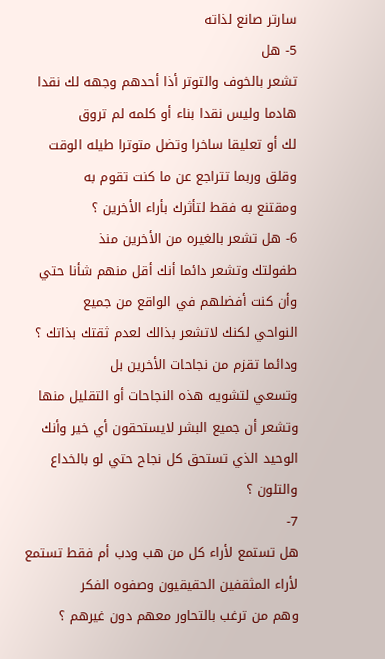سارتر صانع لذاته
5- هل
تشعر بالخوف والتوتر أذا أحدهم وجهه لك نقدا هادما وليس نقدا بناء أو كلمه لم تروق
لك أو تعليقا ساخرا وتضل متوترا طيله الوقت وقلق وربما تتراجع عن ما كنت تقوم به
ومقتنع به فقط لتأثرك بأراء الأخرين ؟
6- هل تشعر بالغيره من الأخرين منذ
طفولتك وتشعر دائما أنك أقل منهم شأنا حتي وأن كنت أفضلهم في الواقع من جميع
النواحي لكنك لاتشعر بذالك لعدم ثقتك بذاتك ؟ ودائما تقزم من نجاحات الأخرين بل
وتسعي لتشويه هذه النجاحات أو التقليل منها وتشعر أن جميع البشر لايستحقون أي خير وأنك
الوحيد الذي تستحق كل نجاح حتي لو بالخداع والتلون ؟
7-
هل تستمع لأراء كل من هب ودب أم فقط تستمع لأراء المثقفين الحقيقيون وصفوه الفكر
وهم من ترغب بالتحاور معهم دون غيرهم ؟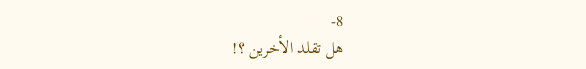8-
هل تقلد الأخرين ؟!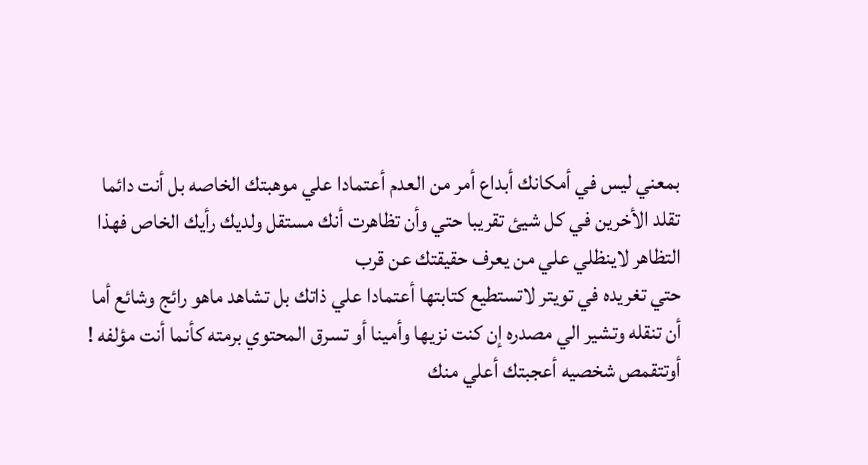بمعني ليس في أمكانك أبداع أمر من العدم أعتمادا علي موهبتك الخاصه بل أنت دائما تقلد الأخرين في كل شيئ تقريبا حتي وأن تظاهرت أنك مستقل ولديك رأيك الخاص فهذا التظاهر لاينظلي علي من يعرف حقيقتك عن قرب
حتي تغريده في تويتر لاتستطيع كتابتها أعتمادا علي ذاتك بل تشاهد ماهو رائج وشائع أما أن تنقله وتشير الي مصدره إن كنت نزيها وأمينا أو تسرق المحتوي برمته كأنما أنت مؤلفه ! أوتتقمص شخصيه أعجبتك أعلي منك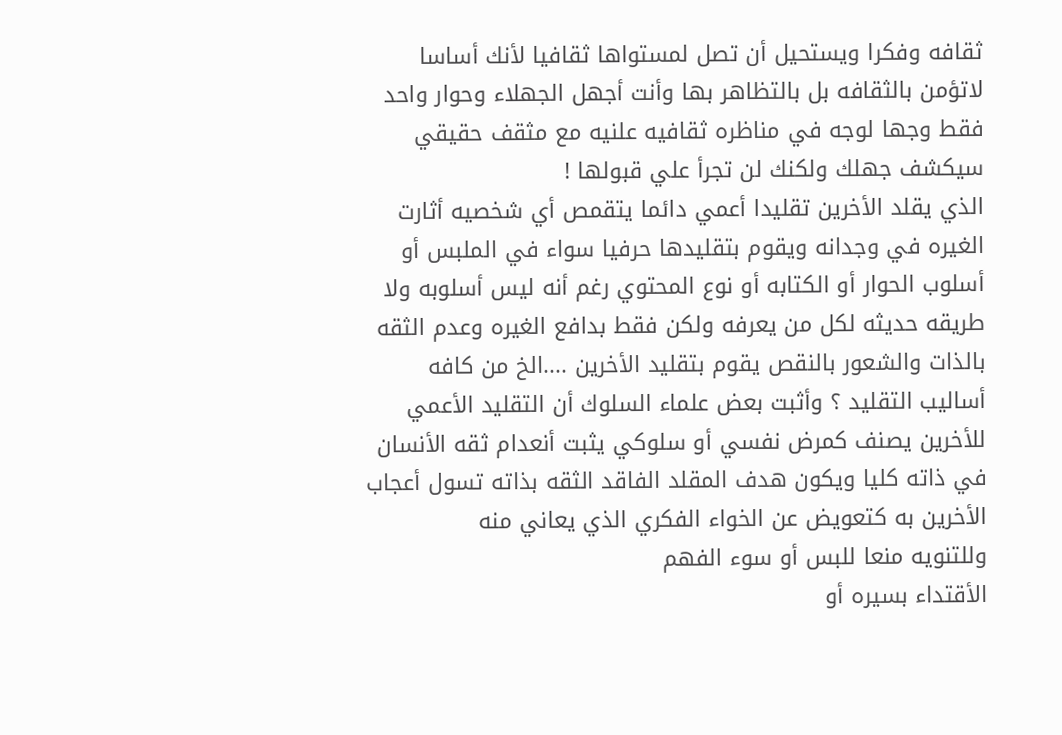ثقافه وفكرا ويستحيل أن تصل لمستواها ثقافيا لأنك أساسا لاتؤمن بالثقافه بل بالتظاهر بها وأنت أجهل الجهلاء وحوار واحد فقط وجها لوجه في مناظره ثقافيه علنيه مع مثقف حقيقي سيكشف جهلك ولكنك لن تجرأ علي قبولها !
الذي يقلد الأخرين تقليدا أعمي دائما يتقمص أي شخصيه أثارت الغيره في وجدانه ويقوم بتقليدها حرفيا سواء في الملبس أو أسلوب الحوار أو الكتابه أو نوع المحتوي رغم أنه ليس أسلوبه ولا طريقه حديثه لكل من يعرفه ولكن فقط بدافع الغيره وعدم الثقه بالذات والشعور بالنقص يقوم بتقليد الأخرين ....الخ من كافه أساليب التقليد ؟ وأثبت بعض علماء السلوك أن التقليد الأعمي للأخرين يصنف كمرض نفسي أو سلوكي يثبت أنعدام ثقه الأنسان في ذاته كليا ويكون هدف المقلد الفاقد الثقه بذاته تسول أعجاب الأخرين به كتعويض عن الخواء الفكري الذي يعاني منه
وللتنويه منعا للبس أو سوء الفهم
الأقتداء بسيره أو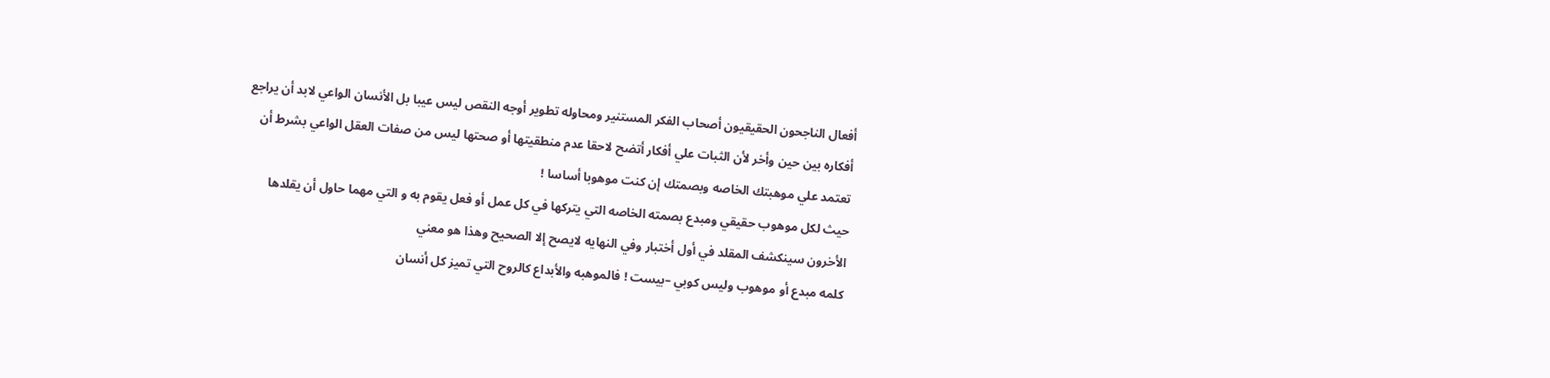أفعال الناجحون الحقيقيون أصحاب الفكر المستنير ومحاوله تطوير أوجه النقص ليس عيبا بل الأنسان الواعي لابد أن يراجع أفكاره بين حين وأخر لأن الثبات علي أفكار أتضح لاحقا عدم منطقيتها أو صحتها ليس من صفات العقل الواعي بشرط أن تعتمد علي موهبتك الخاصه وبصمتك إن كنت موهوبا أساسا !
حيث لكل موهوب حقيقي ومبدع بصمته الخاصه التي يتركها في كل عمل أو فعل يقوم به و التي مهما حاول أن يقلدها الأخرون سينكشف المقلد في أول أختبار وفي النهايه لايصح إلا الصحيح وهذا هو معني
كلمه مبدع أو موهوب وليس كوبي –بيست ! فالموهبه والأبداع كالروح التي تميز كل أنسان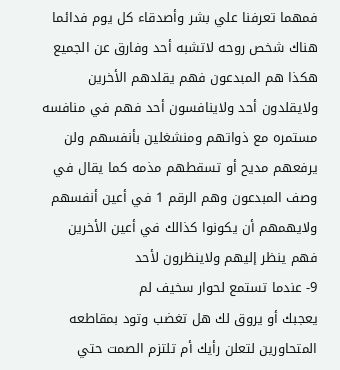فمهما تعرفنا علي بشر وأصدقاء كل يوم فدائما هناك شخص روحه لاتشبه أحد وفارق عن الجميع هكذا هم المبدعون فهم يقلدهم الأخرين ولايقلدون أحد ولاينافسون أحد فهم في منافسه مستمره مع ذواتهم ومنشغلين بأنفسهم ولن يرفعهم مديح أو تسقطهم مذمه كما يقال في وصف المبدعون وهم الرقم 1 في أعين أنفسهم ولايهمهم أن يكونوا كذالك في أعين الأخرين فهم ينظر إليهم ولاينظرون لأحد
9- عندما تستمع لحوار سخيف لم
يعجبك أو يروق لك هل تغضب وتود بمقاطعه المتحاورين لتعلن رأيك أم تلتزم الصمت حتي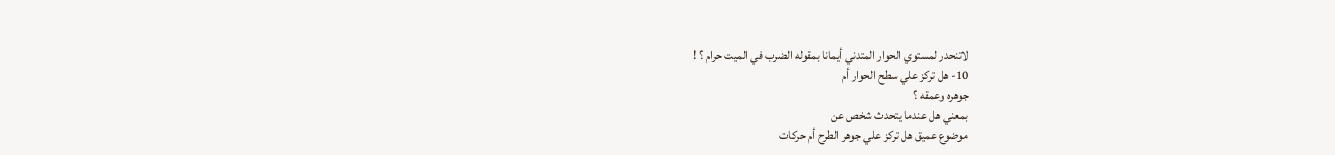لاتنحدر لمستوي الحوار المتدني أيمانا بمقوله الضرب في الميت حرام ؟ !
10- هل تركز علي سطح الحوار أم
جوهره وعمقه ؟
بمعني هل عندما يتحدث شخص عن
موضوع عميق هل تركز علي جوهر الطرح أم حركات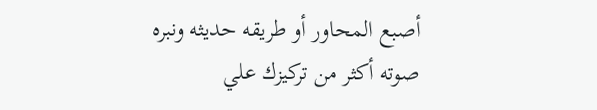أصبع المحاور أو طريقه حديثه ونبره
صوته أكثر من تركيزك علي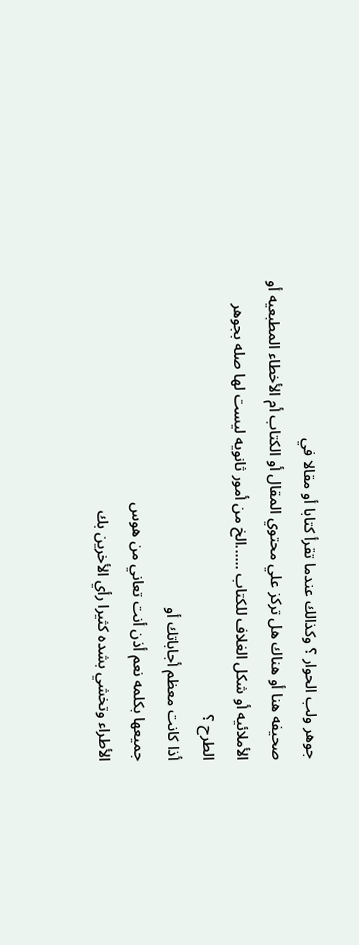جوهر ولب الحوار ؟ وكذالك عندما تقرأ كتابا أو مقالا في
صحيفه هنا أو هناك هل تركز علي محتوي المقال أو الكتاب أم الأخطاء المطبعيه أو
الأملائيه أو شكل الغلاف للكتاب ......الخ من أمور ثانويه ليست لها صله بجوهر
الطرح ؟
أذا كانت معظم أجاباتك أو
جميعها بكلمه نعم أذن أنت تعاني من هوس
الأطراء وتخشي بشده كثيرا رأي الأخرين بك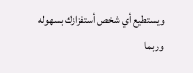ويستطيع أي شخص أستفزازك بسهوله وربما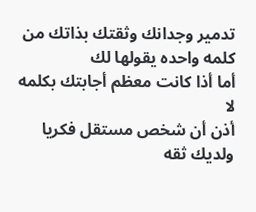تدمير وجدانك وثقتك بذاتك من كلمه واحده يقولها لك
أما أذا كانت معظم أجابتك بكلمه
لا
أذن أن شخص مستقل فكريا ولديك ثقه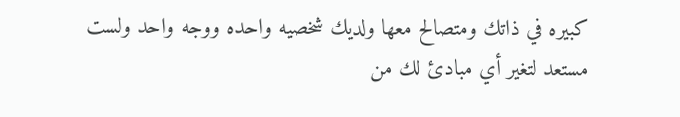كبيره في ذاتك ومتصالح معها ولديك شخصيه واحده ووجه واحد ولست مستعد لتغير أي مبادئ لك من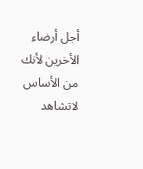أجل أرضاء الأخرين لأنك من الأساس لاتشاهد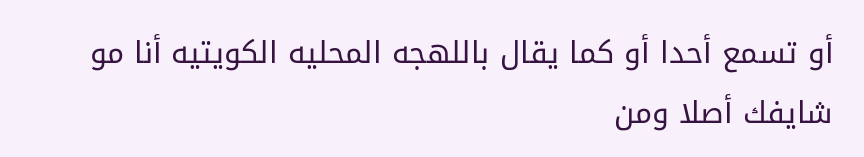أو تسمع أحدا أو كما يقال باللهجه المحليه الكويتيه أنا مو شايفك أصلا ومن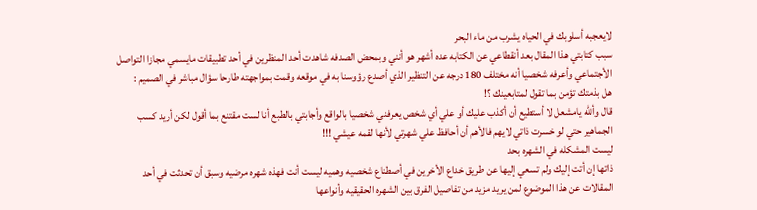لايعجبه أسلوبك في الحياه يشرب من ماء البحر
سبب كتابتي هذا المقال بعد أنقطاعي عن الكتابه عده أشهر هو أنني وبمحض الصدفه شاهدت أحد المنظرين في أحد تطبيقات مايسمي مجازا التواصل الأجتماعي وأعرفه شخصيا أنه مختلف 180 درجه عن التنظير الذي أصدع رؤوسنا به في موقعه وقمت بمواجهته طارحا سؤال مباشر في الصميم :
هل بذمتك تؤمن بما تقول لمتابعينك ؟!
قال وألله يامشعل لا أستطيع أن أكذب عليك أو علي أي شخص يعرفني شخصيا بالواقع وأجابتي بالطبع أنا لست مقتنع بما أقول لكن أريد كسب الجماهير حتي لو خسرت ذاتي لايهم فالأهم أن أحافظ علي شهرتي لأنها لقمه عيشي !!!
ليست المشكله في الشهره بحد
ذاتها إن أتت إليك ولم تسعي إليها عن طريق خداع الأخرين في أصطناع شخصيه وهميه ليست أنت فهذه شهره مرضيه وسبق أن تحدثت في أحد
المقالات عن هذا الموضوع لمن يريد مزيد من تفاصيل الفرق بين الشهره الحقيقيه وأنواعها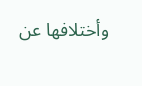وأختلافها عن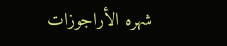شهره الأراجوزات